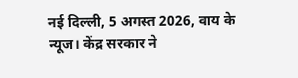नई दिल्ली, 5 अगस्त 2026, वाय के न्यूज। केंद्र सरकार ने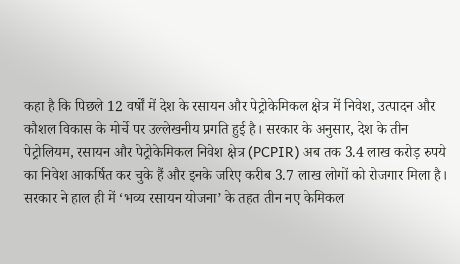कहा है कि पिछले 12 वर्षों में देश के रसायन और पेट्रोकेमिकल क्षेत्र में निवेश, उत्पादन और कौशल विकास के मोर्चे पर उल्लेखनीय प्रगति हुई है। सरकार के अनुसार, देश के तीन पेट्रोलियम, रसायन और पेट्रोकेमिकल निवेश क्षेत्र (PCPIR) अब तक 3.4 लाख करोड़ रुपये का निवेश आकर्षित कर चुके हैं और इनके जरिए करीब 3.7 लाख लोगों को रोजगार मिला है।
सरकार ने हाल ही में ‘भव्य रसायन योजना’ के तहत तीन नए केमिकल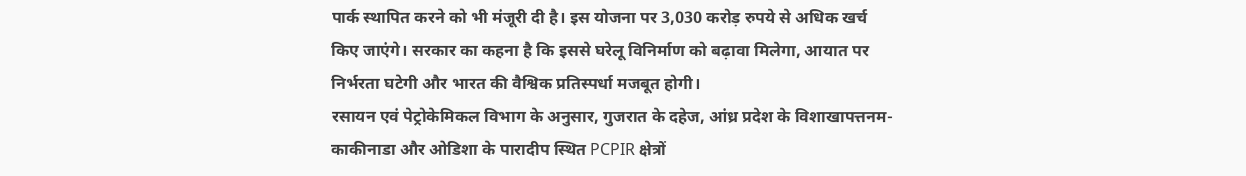पार्क स्थापित करने को भी मंजूरी दी है। इस योजना पर 3,030 करोड़ रुपये से अधिक खर्च किए जाएंगे। सरकार का कहना है कि इससे घरेलू विनिर्माण को बढ़ावा मिलेगा, आयात पर निर्भरता घटेगी और भारत की वैश्विक प्रतिस्पर्धा मजबूत होगी।
रसायन एवं पेट्रोकेमिकल विभाग के अनुसार, गुजरात के दहेज, आंध्र प्रदेश के विशाखापत्तनम-काकीनाडा और ओडिशा के पारादीप स्थित PCPIR क्षेत्रों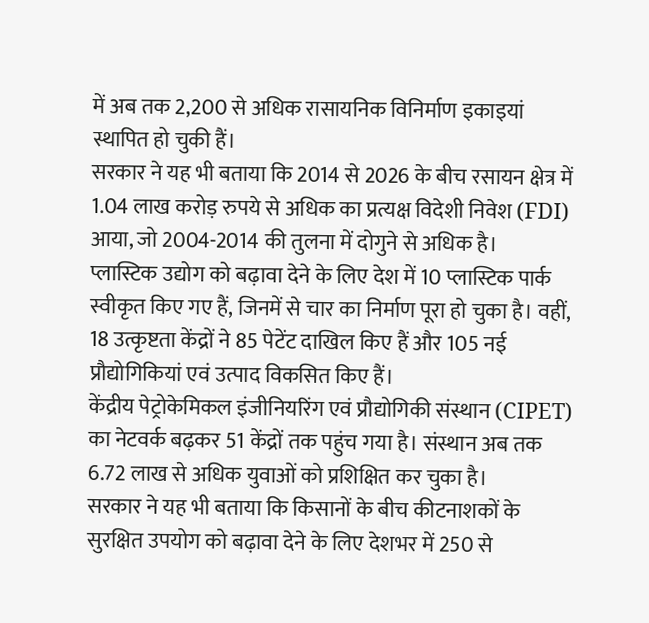में अब तक 2,200 से अधिक रासायनिक विनिर्माण इकाइयां स्थापित हो चुकी हैं।
सरकार ने यह भी बताया कि 2014 से 2026 के बीच रसायन क्षेत्र में 1.04 लाख करोड़ रुपये से अधिक का प्रत्यक्ष विदेशी निवेश (FDI) आया, जो 2004-2014 की तुलना में दोगुने से अधिक है।
प्लास्टिक उद्योग को बढ़ावा देने के लिए देश में 10 प्लास्टिक पार्क स्वीकृत किए गए हैं, जिनमें से चार का निर्माण पूरा हो चुका है। वहीं, 18 उत्कृष्टता केंद्रों ने 85 पेटेंट दाखिल किए हैं और 105 नई प्रौद्योगिकियां एवं उत्पाद विकसित किए हैं।
केंद्रीय पेट्रोकेमिकल इंजीनियरिंग एवं प्रौद्योगिकी संस्थान (CIPET) का नेटवर्क बढ़कर 51 केंद्रों तक पहुंच गया है। संस्थान अब तक 6.72 लाख से अधिक युवाओं को प्रशिक्षित कर चुका है।
सरकार ने यह भी बताया कि किसानों के बीच कीटनाशकों के सुरक्षित उपयोग को बढ़ावा देने के लिए देशभर में 250 से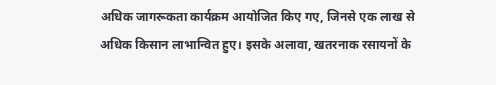अधिक जागरूकता कार्यक्रम आयोजित किए गए, जिनसे एक लाख से अधिक किसान लाभान्वित हुए। इसके अलावा, खतरनाक रसायनों के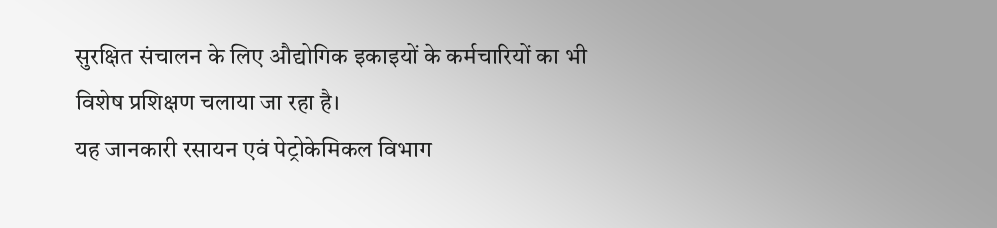सुरक्षित संचालन के लिए औद्योगिक इकाइयों के कर्मचारियों का भी विशेष प्रशिक्षण चलाया जा रहा है।
यह जानकारी रसायन एवं पेट्रोकेमिकल विभाग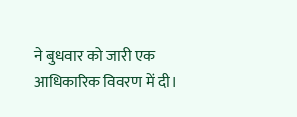ने बुधवार को जारी एक आधिकारिक विवरण में दी।